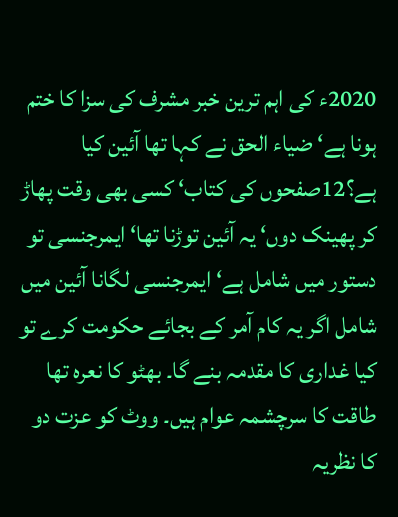2020ء کی اہم ترین خبر مشرف کی سزا کا ختم ہونا ہے‘ ضیاء الحق نے کہا تھا آئین کیا ہے؟12صفحوں کی کتاب‘ کسی بھی وقت پھاڑ کر پھینک دوں‘ یہ آئین توڑنا تھا‘ ایمرجنسی تو دستور میں شامل ہے‘ ایمرجنسی لگانا آئین میں شامل اگر یہ کام آمر کے بجائے حکومت کرے تو کیا غداری کا مقدمہ بنے گا۔ بھٹو کا نعرہ تھا طاقت کا سرچشمہ عوام ہیں۔ ووٹ کو عزت دو کا نظریہ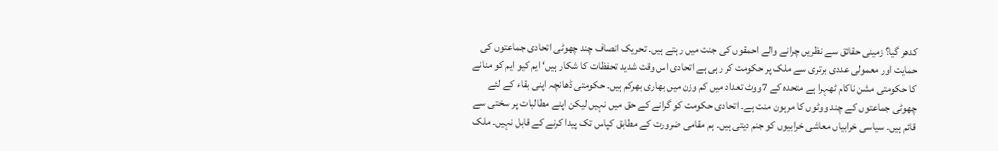کدھر گیا؟ زمینی حقائق سے نظریں چرانے والے احمقوں کی جنت میں رہتے ہیں۔ تحریک انصاف چند چھوٹی اتحادی جماعتوں کی حمایت اور معمولی عددی برتری سے ملک پر حکومت کر رہی ہے اتحادی اس وقت شدید تحفظات کا شکار ہیں‘ ایم کیو ایم کو منانے کا حکومتی مشن ناکام ٹھہرا ہے متحدہ کے 7ووٹ تعداد میں کم وزن میں بھاری بھرکم ہیں۔ حکومتی ڈھانچہ اپنی بقاء کے لئے چھوٹی جماعتوں کے چند ووٹوں کا مرہون منت ہے۔ اتحادی حکومت کو گرانے کے حق میں نہیں لیکن اپنے مطالبات پر سختی سے قائم ہیں۔ سیاسی خرابیاں معاشی خرابیوں کو جنم دیتی ہیں۔ ہم مقامی ضرورت کے مطابق کپاس تک پیدا کرنے کے قابل نہیں۔ ملک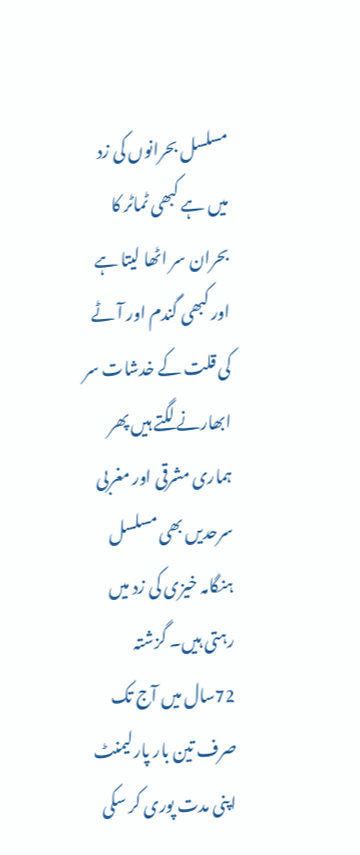مسلسل بحرانوں کی زد میں ہے کبھی ٹماٹر کا بحران سر اٹھا لیتا ہے اور کبھی گندم اور آٹے کی قلت کے خدشات سر ابھارنے لگتے ہیں پھر ہماری مشرقی اور مغربی سرحدیں بھی مسلسل ہنگامہ خیزی کی زد میں رہتی ہیں۔ گزشتہ 72سال میں آج تک صرف تین بار پارلیمنٹ اپنی مدت پوری کر سکی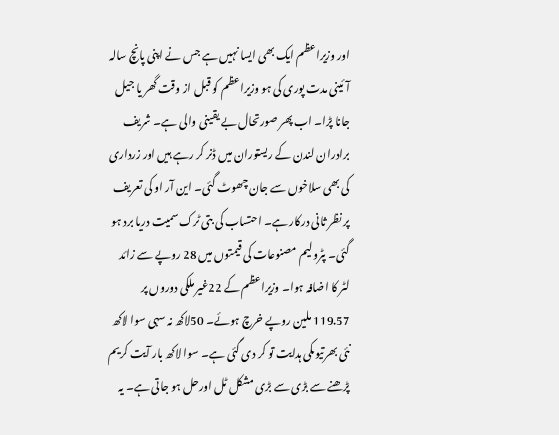اور وزیراعظم ایک بھی ایسا نہیں ہے جس نے اپنی پانچ سالہ آئینی مدت پوری کی ہو وزیراعظم کو قبل از وقت گھر یا جیل جانا پڑا۔ اب پھر صورتحال بے یقینی والی ہے۔ شریف برادران لندن کے ریستوران میں ڈنر کر رہے ہیں اور زرداری کی بھی سلاخوں سے جان چھوٹ گئی۔ این آر او کی تعریف پر نظر ثانی درکار ہے۔ احتساب کی بتی ٹرک سمیت دریا برد ہو گئی۔ پٹرولیم مصنوعات کی قیمتوں میں 28 روپے سے زائد لٹر کا اضافہ ہوا۔ وزیراعظم کے 22غیر ملکی دوروں پر 119.57 ملین روپے خرچ ہوئے۔ 50لاکھ نہ سہی سوا لاکھ نئی بھرتیوںکی ہدایت تو کر دی گئی ہے۔ سوا لاکھ بار آیت کریم پڑھنے سے بڑی سے بڑی مشکل ٹل اورحل ہو جاتی ہے۔ یہ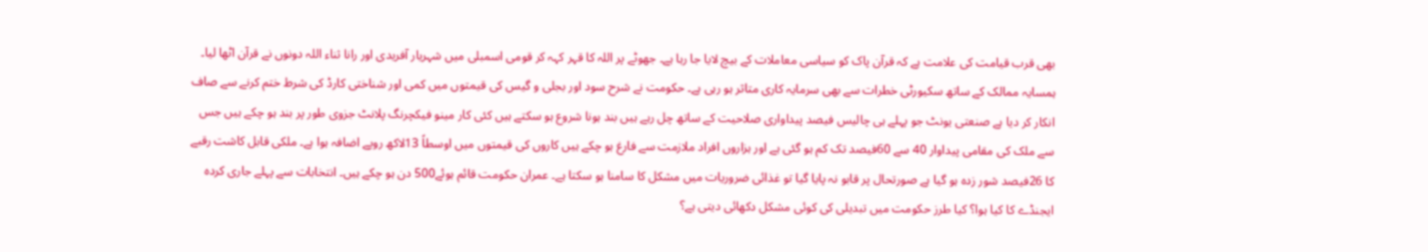بھی قرب قیامت کی علامت ہے کہ قرآن پاک کو سیاسی معاملات کے بیچ لایا جا رہا ہے۔ جھوٹے پر اللہ کا قہر کہہ کر قومی اسمبلی میں شہریار آفریدی اور رانا ثناء اللہ دونوں نے قرآن اٹھا لیا۔ ہمسایہ ممالک کے ساتھ سکیورٹی خطرات سے بھی سرمایہ کاری متاثر ہو رہی ہے۔ حکومت نے شرح سود اور بجلی و گیس کی قیمتوں میں کمی اور شناختی کارڈ کی شرط ختم کرنے سے صاف انکار کر دیا ہے صنعتی یونٹ جو پہلے ہی چالیس فیصد پیداواری صلاحیت کے ساتھ چل رہے ہیں بند ہونا شروع ہو سکتے ہیں کئی کار مینو فیکچرنگ پلانٹ جزوی طور پر بند ہو چکے ہیں جس سے ملک کی مقامی پیداوار 40 سے 60فیصد تک کم ہو گئی ہے اور ہزاروں افراد ملازمت سے فارغ ہو چکے ہیں کاروں کی قیمتوں میں اوسطاً 13لاکھ روپے اضافہ ہوا ہے۔ ملکی قابل کاشت رقبے کا 26فیصد شور زدہ ہو گیا ہے صورتحال پر قابو نہ پایا گیا تو غذائی ضروریات میں مشکل کا سامنا ہو سکتا ہے۔ عمران حکومت قائم ہوئے500 دن ہو چکے ہیں۔ انتخابات سے پہلے جاری کردہ ایجنڈے کا کیا ہوا؟ کیا طرز حکومت میں تبدیلی کی کوئی مشکل دکھائی دیتی ہے؟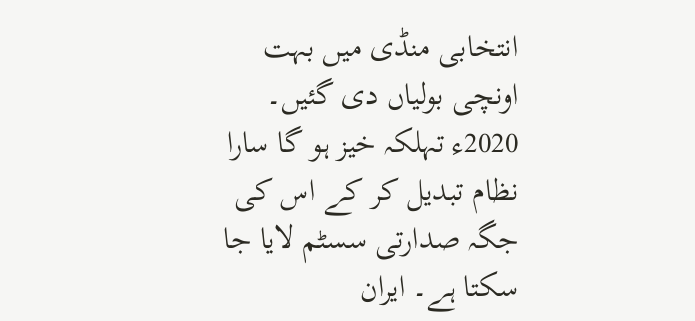انتخابی منڈی میں بہت اونچی بولیاں دی گئیں۔ 2020ء تہلکہ خیز ہو گا سارا نظام تبدیل کر کے اس کی جگہ صدارتی سسٹم لایا جا سکتا ہے۔ ایران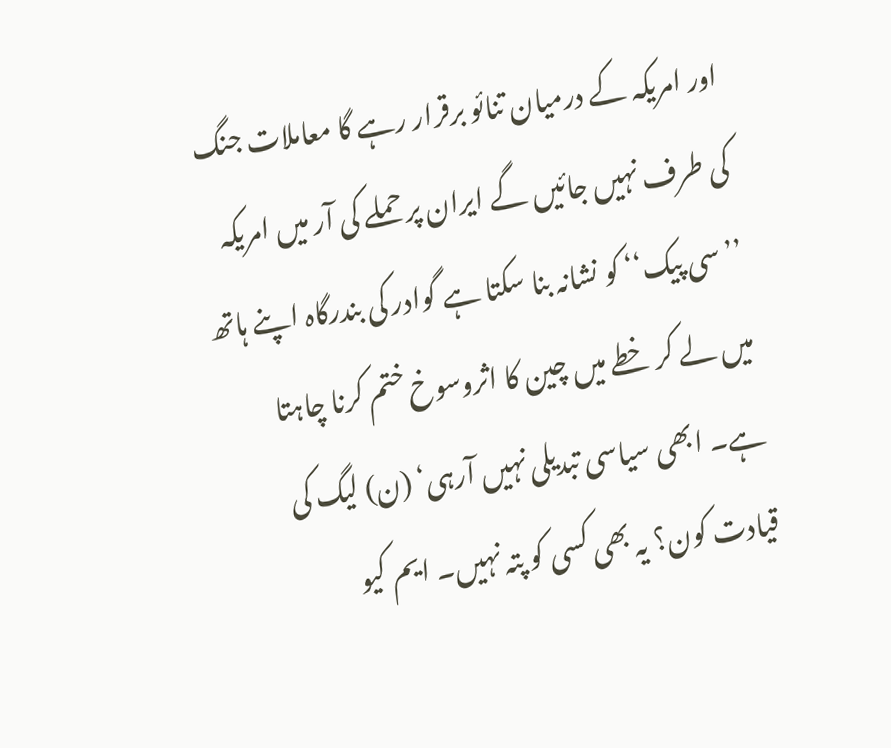اور امریکہ کے درمیان تنائو برقرار رہے گا معاملات جنگ کی طرف نہیں جائیں گے ایران پر حملے کی آر میں امریکہ ’’سی پیک‘‘ کو نشانہ بنا سکتا ہے گوادر کی بندرگاہ اپنے ہاتھ میں لے کر خطے میں چین کا اثروسوخ ختم کرنا چاہتا ہے۔ ابھی سیاسی تبدیلی نہیں آرہی‘ (ن) لیگ کی قیادت کون؟ یہ بھی کسی کو پتہ نہیں۔ ایم کیو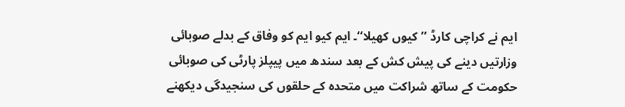ایم نے کراچی کارڈ ’’کیوں کھیلا‘‘۔ ایم کیو ایم کو وفاق کے بدلے صوبائی وزارتیں دینے کی پیش کش کے بعد سندھ میں پیپلز پارٹی کی صوبائی حکومت کے ساتھ شراکت میں متحدہ کے حلقوں کی سنجیدگی دیکھنے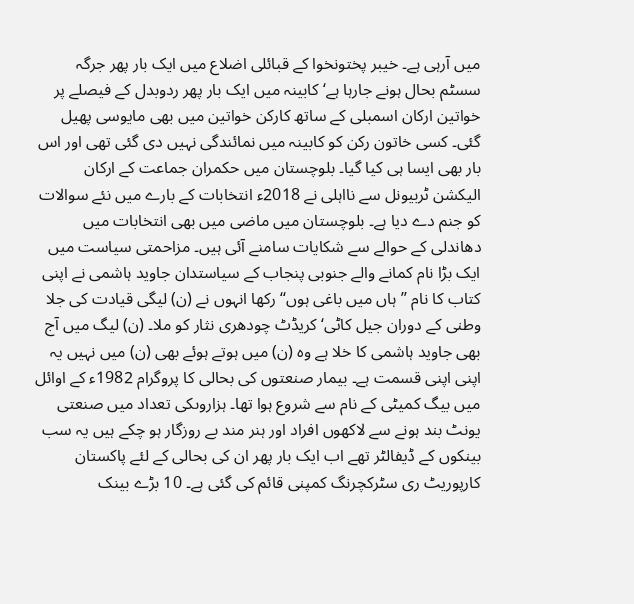میں آرہی ہے۔ خیبر پختونخوا کے قبائلی اضلاع میں ایک بار پھر جرگہ سسٹم بحال ہونے جارہا ہے‘ کابینہ میں ایک بار پھر ردوبدل کے فیصلے پر خواتین ارکان اسمبلی کے ساتھ کارکن خواتین میں بھی مایوسی پھیل گئی۔ کسی خاتون رکن کو کابینہ میں نمائندگی نہیں دی گئی تھی اور اس بار بھی ایسا ہی کیا گیا۔ بلوچستان میں حکمران جماعت کے ارکان الیکشن ٹربیونل سے نااہلی نے 2018ء انتخابات کے بارے میں نئے سوالات کو جنم دے دیا ہے۔ بلوچستان میں ماضی میں بھی انتخابات میں دھاندلی کے حوالے سے شکایات سامنے آئی ہیں۔ مزاحمتی سیاست میں ایک بڑا نام کمانے والے جنوبی پنجاب کے سیاستدان جاوید ہاشمی نے اپنی کتاب کا نام ’’ہاں میں باغی ہوں‘‘ رکھا انہوں نے (ن) لیگی قیادت کی جلا وطنی کے دوران جیل کاٹی‘ کریڈٹ چودھری نثار کو ملا۔ (ن) لیگ میں آج بھی جاوید ہاشمی کا خلا ہے وہ (ن) میں ہوتے ہوئے بھی (ن) میں نہیں یہ اپنی اپنی قسمت ہے۔ بیمار صنعتوں کی بحالی کا پروگرام 1982ء کے اوائل میں بیگ کمیٹی کے نام سے شروع ہوا تھا۔ ہزاروںکی تعداد میں صنعتی یونٹ بند ہونے سے لاکھوں افراد اور ہنر مند بے روزگار ہو چکے ہیں یہ سب بینکوں کے ڈیفالٹر تھے اب ایک بار پھر ان کی بحالی کے لئے پاکستان کارپوریٹ ری سٹرکچرنگ کمپنی قائم کی گئی ہے۔ 10 بڑے بینک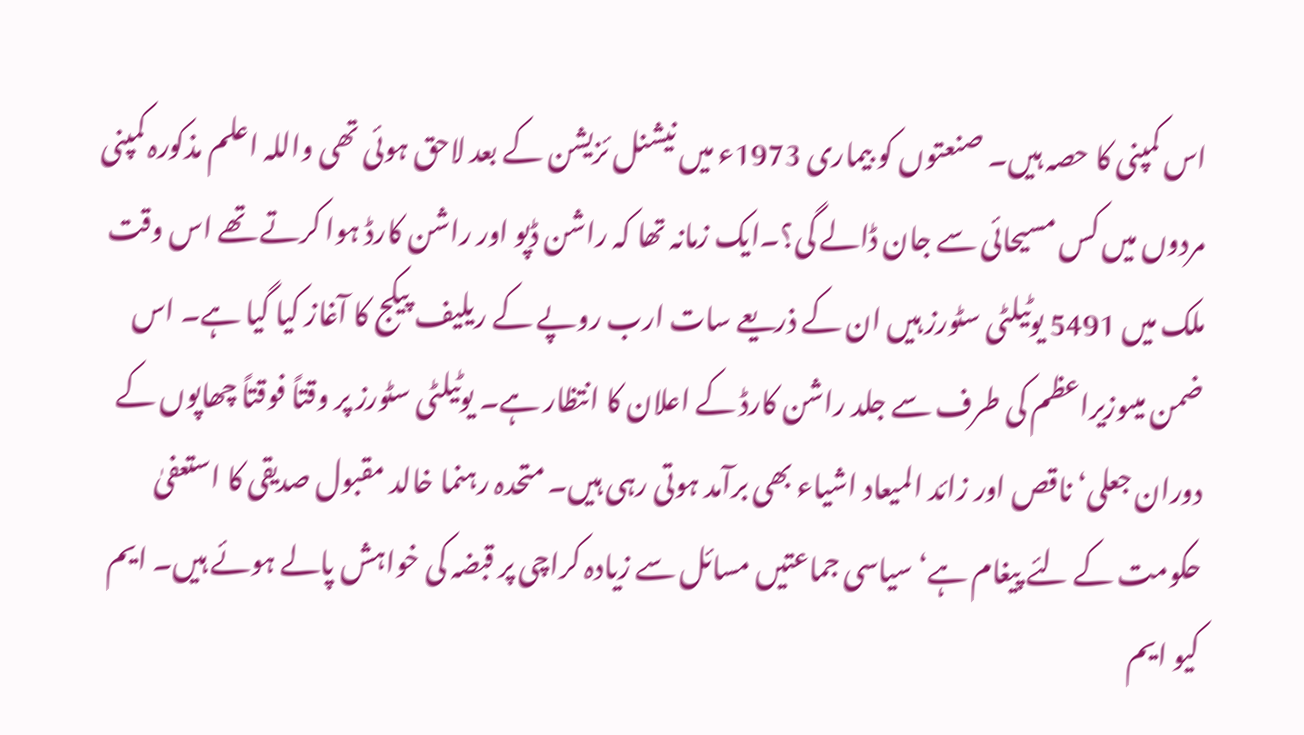اس کمپنی کا حصہ ہیں۔ صنعتوں کو بیماری 1973ء میں نیشنل ئزیشن کے بعد لاحق ہوئی تھی واللہ اعلم مذکورہ کمپنی مردوں میں کس مسیحائی سے جان ڈالے گی؟۔ایک زمانہ تھا کہ راشن ڈپو اور راشن کارڈ ہوا کرتے تھے اس وقت ملک میں 5491 یوٹیلٹی سٹورز ہیں ان کے ذریعے سات ارب روپے کے ریلیف پیکج کا آغاز کیا گیا ہے۔ اس ضمن میںوزیراعظم کی طرف سے جلد راشن کارڈ کے اعلان کا انتظار ہے۔ یوٹیلٹی سٹورز پر وقتاً فوقتاً چھاپوں کے دوران جعلی‘ ناقص اور زائد المیعاد اشیاء بھی برآمد ہوتی رہی ہیں۔ متحدہ رہنما خالد مقبول صدیقی کا استعفیٰ حکومت کے لئے پیغام ہے‘ سیاسی جماعتیں مسائل سے زیادہ کراچی پر قبضہ کی خواہش پالے ہوئے ہیں۔ ایم کیو ایم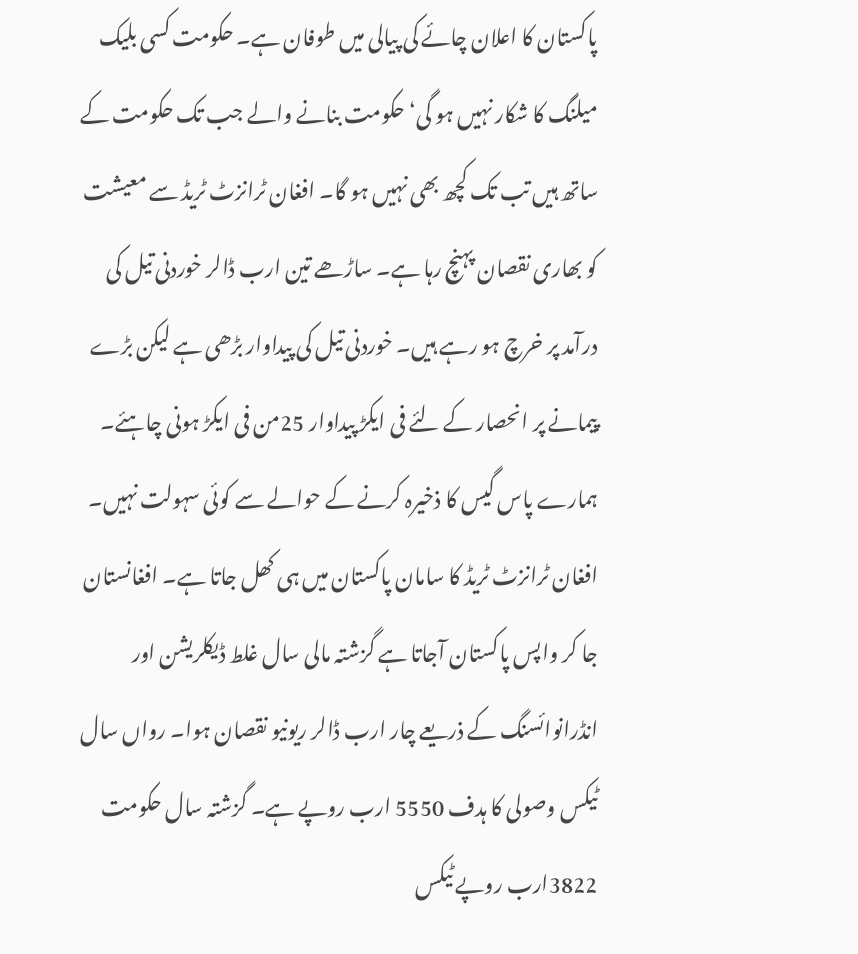پاکستان کا اعلان چائے کی پیالی میں طوفان ہے۔ حکومت کسی بلیک میلنگ کا شکار نہیں ہو گی‘ حکومت بنانے والے جب تک حکومت کے ساتھ ہیں تب تک کچھ بھی نہیں ہو گا۔ افغان ٹرانزٹ ٹریڈ سے معیشت کو بھاری نقصان پہنچ رہا ہے۔ ساڑھے تین ارب ڈالر خوردنی تیل کی درآمد پر خرچ ہو رہے ہیں۔ خوردنی تیل کی پیداوار بڑھی ہے لیکن بڑے پیمانے پر انحصار کے لئے فی ایکڑ پیداوار 25من فی ایکڑ ہونی چاہئے۔ ہمارے پاس گیس کا ذخیرہ کرنے کے حوالے سے کوئی سہولت نہیں۔ افغان ٹرانزٹ ٹریڈ کا سامان پاکستان میں ہی کھل جاتا ہے۔ افغانستان جا کر واپس پاکستان آجاتا ہے گزشتہ مالی سال غلط ڈیکلریشن اور انڈرانوائسنگ کے ذریعے چار ارب ڈالر ریونیو نقصان ہوا۔ رواں سال ٹیکس وصولی کا ہدف 5550 ارب روپے ہے۔ گزشتہ سال حکومت 3822ارب روپے ٹیکس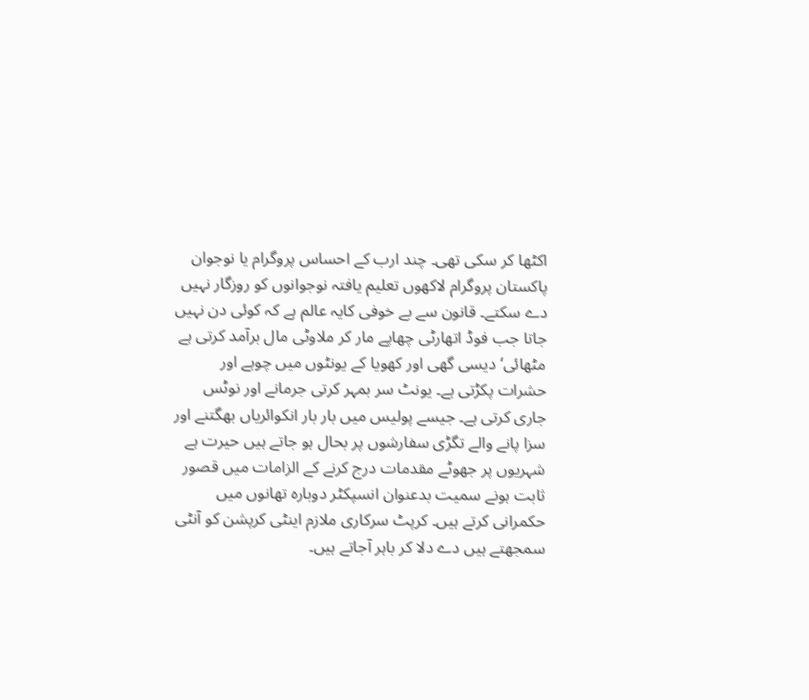اکٹھا کر سکی تھی۔ چند ارب کے احساس پروگرام یا نوجوان پاکستان پروگرام لاکھوں تعلیم یافتہ نوجوانوں کو روزگار نہیں دے سکتے۔ قانون سے بے خوفی کایہ عالم ہے کہ کوئی دن نہیں جاتا جب فوڈ اتھارٹی چھاپے مار کر ملاوٹی مال برآمد کرتی ہے مٹھائی‘ دیسی گھی اور کھویا کے یونٹوں میں چوہے اور حشرات پکڑتی ہے۔ یونٹ سر بمہر کرتی جرمانے اور نوٹس جاری کرتی ہے۔ جیسے پولیس میں بار بار انکوائریاں بھگتنے اور سزا پانے والے تگڑی سفارشوں پر بحال ہو جاتے ہیں حیرت ہے شہریوں پر جھوٹے مقدمات درج کرنے کے الزامات میں قصور ثابت ہونے سمیت بدعنوان انسپکٹر دوبارہ تھانوں میں حکمرانی کرتے ہیں۔ کرپٹ سرکاری ملازم اینٹی کرپشن کو آنٹی سمجھتے ہیں دے دلا کر باہر آجاتے ہیں۔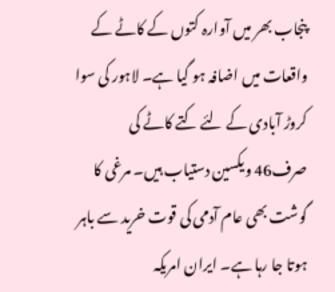پنجاب بھر میں آوارہ کتوں کے کاٹے کے واقعات میں اضافہ ہو گیا ہے۔ لاہور کی سوا کروڑ آبادی کے لئے کتے کاٹے کی صرف46 ویکسین دستیاب ہیں۔ مرغی کا گوشت بھی عام آدمی کی قوت خرید سے باہر ہوتا جا رہا ہے۔ ایران امریکہ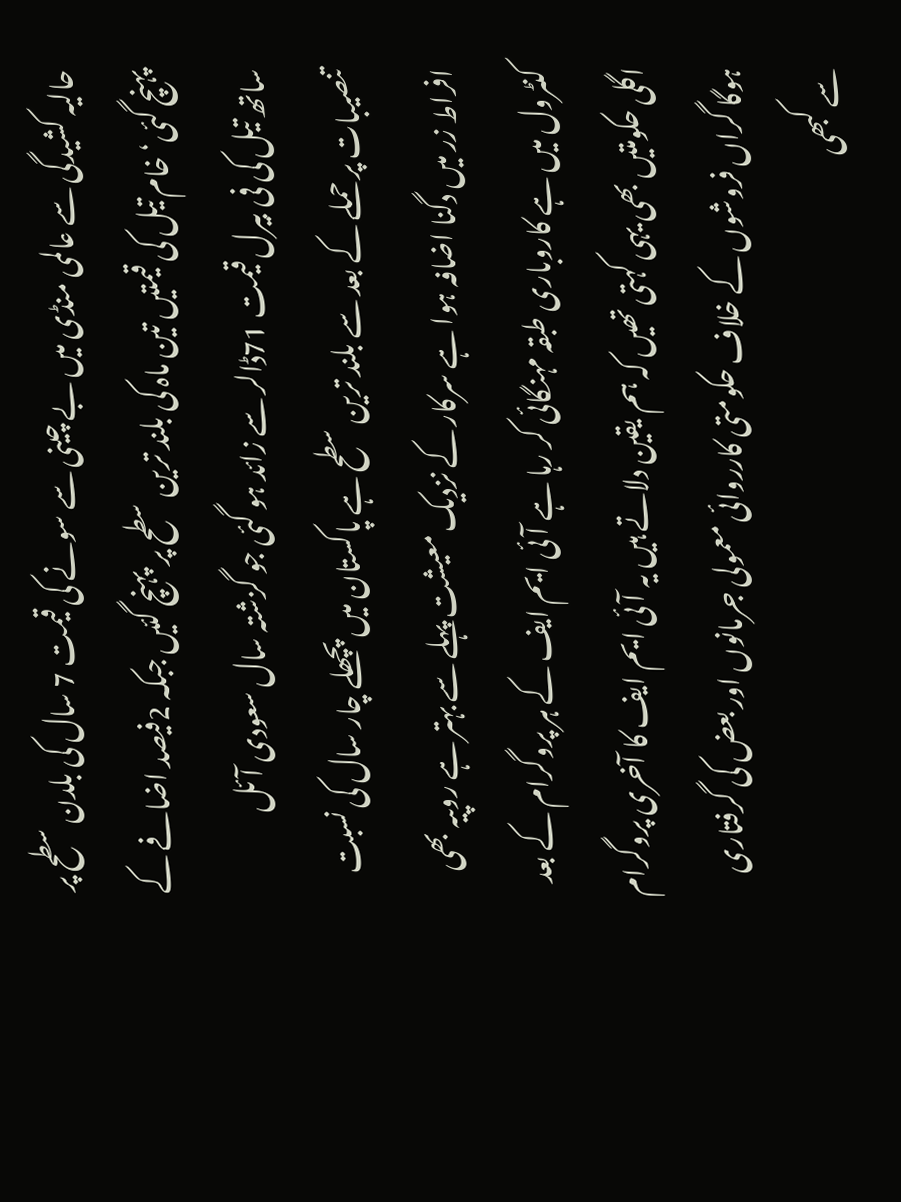حالیہ کشیدگی سے عالمی منڈی میں بے چینی سے سونے کی قیمت 7 سال کی بلدن سطح پر پہنچ گئی‘ خام تیل کی قیمتیں تین ماہ کی بلند ترین سطح پر پہنچ گئیں جبکہ 2فیصد اضافے کے ساتھ تیل کی فی بیرل قیمت 71ڈالر سے زائد ہو گئی جو گزشتہ سال سعودی آئل تنصیبات پر حملے کے بعد سے بلند ترین سطح ہے پاکستان میں پچھلے چار سال کی نسبت افراط زر میں دگنا اضافہ ہوا ہے سرکار کے نزدیک معیشت پہلے سے بہتر ہے روپیہ بھی کنٹرول میں ہے کاروباری طبقہ مہنگائی کر رہا ہے آئی ایم ایف کے ہر پروگرام کے بعد اگلی حکومتیں بھی یہی کہتی تھیں کہ ہم یقین دلاتے ہیں یہ آئی ایم ایف کا آخری پروگرام ہوگا گراں فروشوں کے خلاف حکومتی کارروائی معمولی جرمانوں اور بعض کی گرفتاری سے کبھی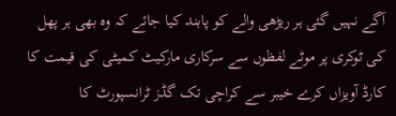آگے نہیں گئی ہر ریڑھی والے کو پابند کیا جائے کہ وہ بھی ہر پھل کی ٹوکری پر موٹے لفظوں سے سرکاری مارکیٹ کمیٹی کی قیمت کا کارڈ آویزاں کرے خیبر سے کراچی تک گڈز ٹرانسپورٹ کا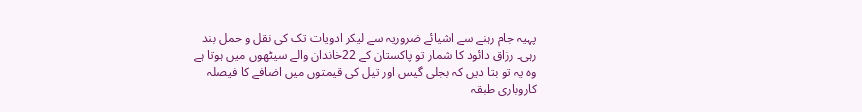پہیہ جام رہنے سے اشیائے ضروریہ سے لیکر ادویات تک کی نقل و حمل بند رہی۔ رزاق دائود کا شمار تو پاکستان کے 22خاندان والے سیٹھوں میں ہوتا ہے وہ یہ تو بتا دیں کہ بجلی گیس اور تیل کی قیمتوں میں اضافے کا فیصلہ کاروباری طبقہ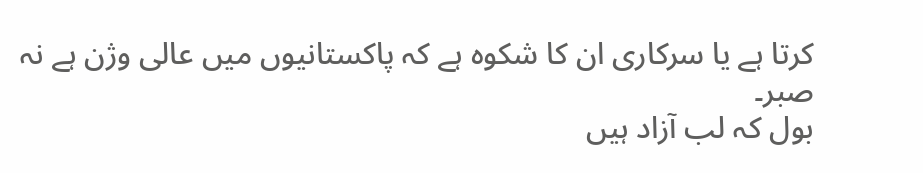کرتا ہے یا سرکاری ان کا شکوہ ہے کہ پاکستانیوں میں عالی وژن ہے نہ صبر۔
بول کہ لب آزاد ہیں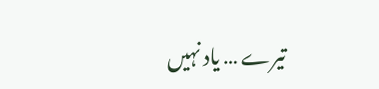تیرے … یاد نہیں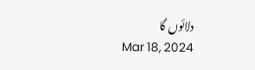دلائوں گا
Mar 18, 2024